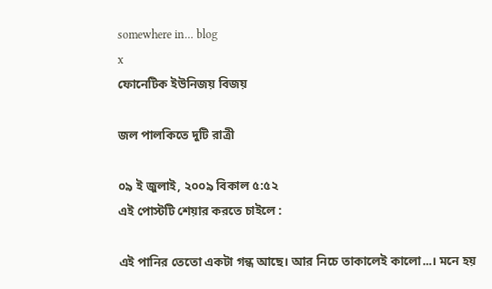somewhere in... blog
x
ফোনেটিক ইউনিজয় বিজয়

জল পালকিতে দুটি রাত্রী

০৯ ই জুলাই, ২০০৯ বিকাল ৫:৫২
এই পোস্টটি শেয়ার করতে চাইলে :

এই পানির তেতো একটা গন্ধ আছে। আর নিচে তাকালেই কালো...। মনে হয়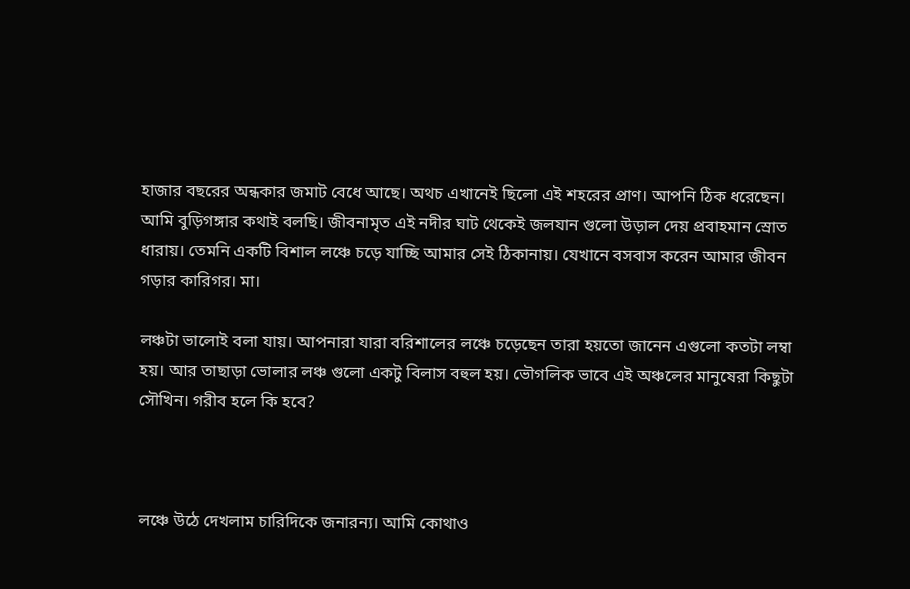হাজার বছরের অন্ধকার জমাট বেধে আছে। অথচ এখানেই ছিলো এই শহরের প্রাণ। আপনি ঠিক ধরেছেন। আমি বুড়িগঙ্গার কথাই বলছি। জীবনামৃত এই নদীর ঘাট থেকেই জলযান গুলো উড়াল দেয় প্রবাহমান স্রোত ধারায়। তেমনি একটি বিশাল লঞ্চে চড়ে যাচ্ছি আমার সেই ঠিকানায়। যেখানে বসবাস করেন আমার জীবন গড়ার কারিগর। মা।

লঞ্চটা ভালোই বলা যায়। আপনারা যারা বরিশালের লঞ্চে চড়েছেন তারা হয়তো জানেন এগুলো কতটা লম্বা হয়। আর তাছাড়া ভোলার লঞ্চ গুলো একটু বিলাস বহুল হয়। ভৌগলিক ভাবে এই অঞ্চলের মানুষেরা কিছুটা সৌখিন। গরীব হলে কি হবে?



লঞ্চে উঠে দেখলাম চারিদিকে জনারন্য। আমি কোথাও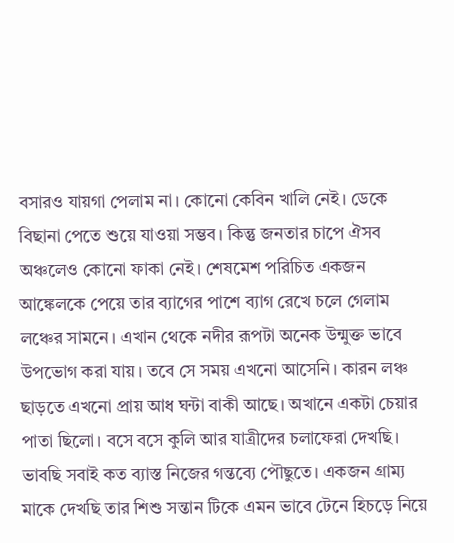বসারও যায়গা পেলাম না। কোনো কেবিন খালি নেই। ডেকে বিছানা পেতে শুয়ে যাওয়া সম্ভব। কিন্তু জনতার চাপে ঐসব অঞ্চলেও কোনো ফাকা নেই। শেষমেশ পরিচিত একজন আঙ্কেলকে পেয়ে তার ব্যাগের পাশে ব্যাগ রেখে চলে গেলাম লঞ্চের সামনে। এখান থেকে নদীর রূপটা অনেক উন্মুক্ত ভাবে উপভোগ করা যায়। তবে সে সময় এখনো আসেনি। কারন লঞ্চ ছাড়তে এখনো প্রায় আধ ঘন্টা বাকী আছে। অখানে একটা চেয়ার পাতা ছিলো। বসে বসে কুলি আর যাত্রীদের চলাফেরা দেখছি। ভাবছি সবাই কত ব্যাস্ত নিজের গন্তব্যে পৌছুতে। একজন গ্রাম্য মাকে দেখছি তার শিশু সন্তান টিকে এমন ভাবে টেনে হিচড়ে নিয়ে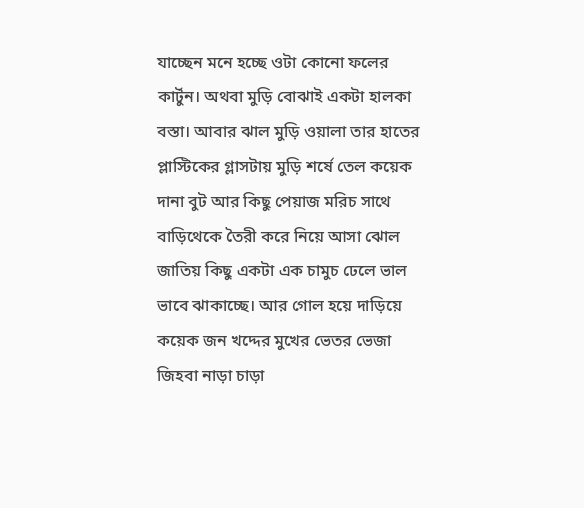যাচ্ছেন মনে হচ্ছে ওটা কোনো ফলের কার্টুন। অথবা মুড়ি বোঝাই একটা হালকা বস্তা। আবার ঝাল মুড়ি ওয়ালা তার হাতের প্লাস্টিকের গ্লাসটায় মুড়ি শর্ষে তেল কয়েক দানা বুট আর কিছু পেয়াজ মরিচ সাথে বাড়িথেকে তৈরী করে নিয়ে আসা ঝোল জাতিয় কিছু একটা এক চামুচ ঢেলে ভাল ভাবে ঝাকাচ্ছে। আর গোল হয়ে দাড়িয়ে কয়েক জন খদ্দের মুখের ভেতর ভেজা জিহবা নাড়া চাড়া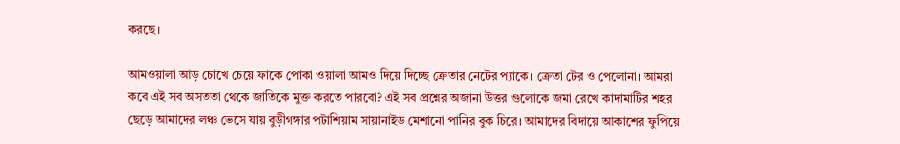করছে।

আমওয়ালা আড় চোখে চেয়ে ফাকে পোকা ওয়ালা আমও দিয়ে দিচ্ছে ক্রেতার নেটের প্যাকে। ক্রেতা টের ও পেলোনা। আমরা কবে এই সব অসততা থেকে জাতিকে মুক্ত করতে পারবো? এই সব প্রশ্নের অজানা উত্তর গুলোকে জমা রেখে কাদামাটির শহর ছেড়ে আমাদের লঞ্চ ভেসে যায় বুড়ীগঙ্গার পটাশিয়াম সায়ানাইড মেশানো পানির বুক চিরে। আমাদের বিদায়ে আকাশের ফুপিয়ে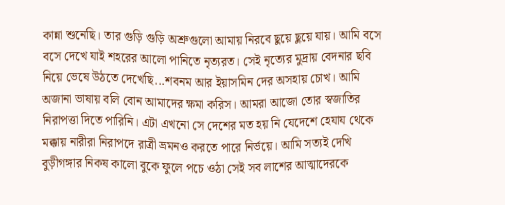কান্না শুনেছি। তার গুড়ি গুড়ি অশ্রুগুলো আমায় নিরবে ছুয়ে ছুয়ে যায়। আমি বসে বসে দেখে যাই শহরের আলো পানিতে নৃত্যরত। সেই নৃত্যের মুদ্রায় বেদনার ছবি নিয়ে ভেষে উঠতে দেখেছি...শবনম আর ইয়াসমিন দের অসহায় চোখ। আমি অজানা ভাষায় বলি বোন আমাদের ক্ষমা করিস। আমরা আজো তোর স্বজাতির নিরাপত্তা দিতে পারিনি। এটা এখনো সে দেশের মত হয় নি যেদেশে হেযায থেকে মক্কায় নারীরা নিরাপদে রাত্রী ভ্রমনও করতে পারে নির্ভয়ে। আমি সত্যই দেখি বুড়ীগঙ্গার নিকষ কালো বুকে ফুলে পচে ওঠা সেই সব লাশের আত্মাদেরকে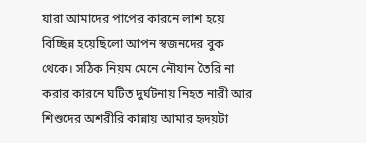যারা আমাদের পাপের কারনে লাশ হয়ে বিচ্ছিন্ন হয়েছিলো আপন স্বজনদের বুক থেকে। সঠিক নিয়ম মেনে নৌযান তৈরি না করার কারনে ঘটিত দুর্ঘটনায় নিহত নারী আর শিশুদের অশরীরি কান্নায় আমার হৃদয়টা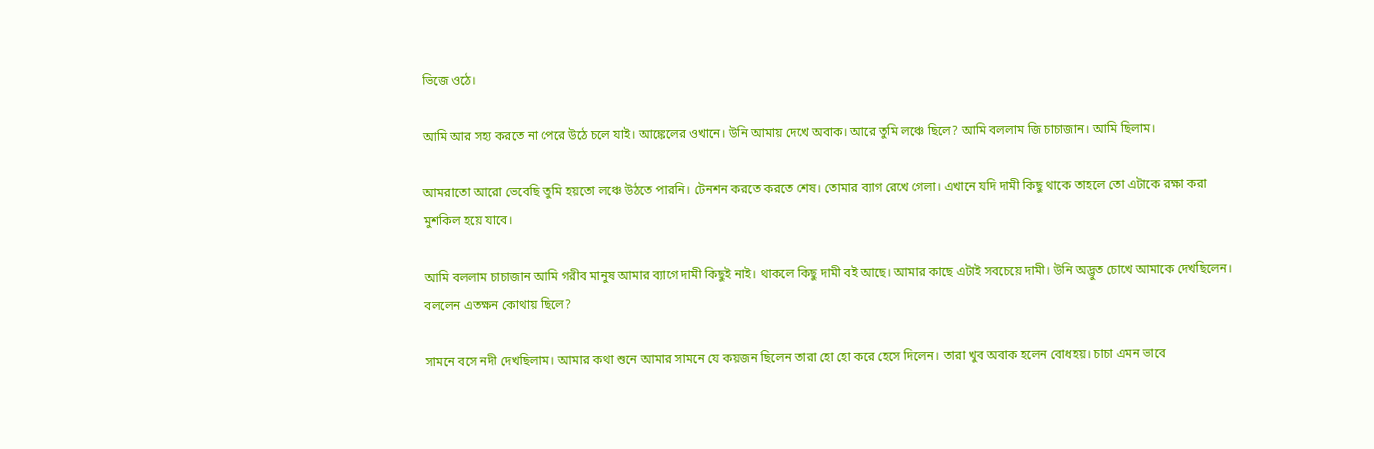ভিজে ওঠে।

আমি আর সহ্য করতে না পেরে উঠে চলে যাই। আঙ্কেলের ওখানে। উনি আমায় দেখে অবাক। আরে তুমি লঞ্চে ছিলে? আমি বললাম জি চাচাজান। আমি ছিলাম।

আমরাতো আরো ভেবেছি তুমি হয়তো লঞ্চে উঠতে পারনি। টেনশন করতে করতে শেষ। তোমার ব্যাগ রেখে গেলা। এখানে যদি দামী কিছু থাকে তাহলে তো এটাকে রক্ষা করা মুশকিল হয়ে যাবে।

আমি বললাম চাচাজান আমি গরীব মানুষ আমার ব্যাগে দামী কিছুই নাই। থাকলে কিছু দামী বই আছে। আমার কাছে এটাই সবচেয়ে দামী। উনি অদ্ভুত চোখে আমাকে দেখছিলেন। বললেন এতক্ষন কোথায় ছিলে?

সামনে বসে নদী দেখছিলাম। আমার কথা শুনে আমার সামনে যে কয়জন ছিলেন তারা হো হো করে হেসে দিলেন। তারা খুব অবাক হলেন বোধহয়। চাচা এমন ভাবে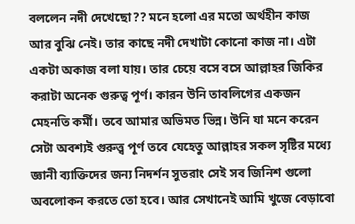বললেন নদী দেখেছো?? মনে হলো এর মতো অর্থহীন কাজ আর বুঝি নেই। তার কাছে নদী দেখাটা কোনো কাজ না। এটা একটা অকাজ বলা যায়। তার চেয়ে বসে বসে আল্লাহর জিকির করাটা অনেক গুরুত্ব পূর্ণ। কারন উনি তাবলিগের একজন মেহনতি কর্মী। তবে আমার অভিমত ভিন্ন। উনি যা মনে করেন সেটা অবশ্যই গুরুত্ত্ব পূর্ণ তবে যেহেতু আল্লাহর সকল সৃষ্টির মধ্যে জ্ঞানী ব্যাক্তিদের জন্য নিদর্শন সুতরাং সেই সব জিনিশ গুলো অবলোকন করতে তো হবে। আর সেখানেই আমি খুজে বেড়াবো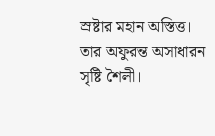স্রষ্টার মহান অস্তিত্ত। তার অফুরন্ত অসাধারন সৃষ্টি শৈলী।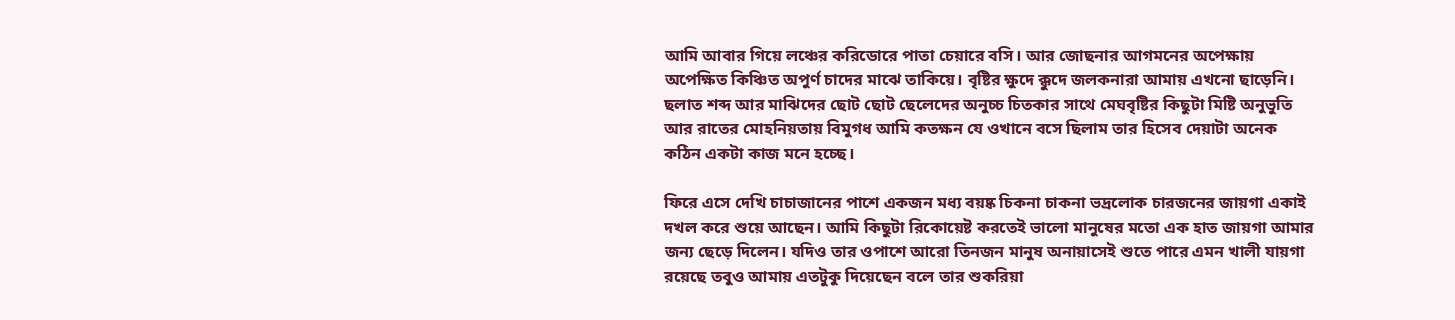আমি আবার গিয়ে লঞ্চের করিডোরে পাতা চেয়ারে বসি। আর জোছনার আগমনের অপেক্ষায় অপেক্ষিত কিঞ্চিত অপুর্ণ চাদের মাঝে তাকিয়ে। বৃষ্টির ক্ষুদে ক্কুদে জলকনারা আমায় এখনো ছাড়েনি। ছলাত শব্দ আর মাঝিদের ছোট ছোট ছেলেদের অনুচ্চ চিতকার সাথে মেঘবৃষ্টির কিছুটা মিষ্টি অনুভুতি আর রাতের মোহনিয়তায় বিমুগধ আমি কতক্ষন যে ওখানে বসে ছিলাম তার হিসেব দেয়াটা অনেক কঠিন একটা কাজ মনে হচ্ছে।

ফিরে এসে দেখি চাচাজানের পাশে একজন মধ্য বয়ষ্ক চিকনা চাকনা ভদ্রলোক চারজনের জায়গা একাই দখল করে শুয়ে আছেন। আমি কিছুটা রিকোয়েষ্ট করতেই ভালো মানুষের মতো এক হাত জায়গা আমার জন্য ছেড়ে দিলেন। যদিও তার ওপাশে আরো তিনজন মানুষ অনায়াসেই শুতে পারে এমন খালী যায়গা রয়েছে তবুও আমায় এতটুকু দিয়েছেন বলে তার শুকরিয়া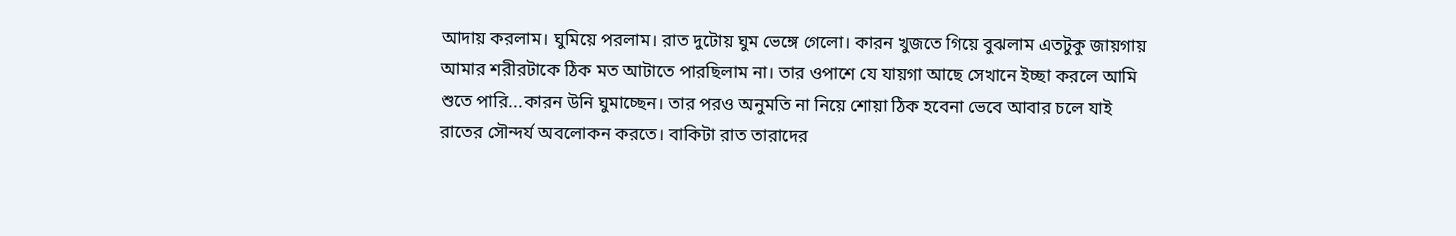আদায় করলাম। ঘুমিয়ে পরলাম। রাত দুটোয় ঘুম ভেঙ্গে গেলো। কারন খুজতে গিয়ে বুঝলাম এতটুকু জায়গায় আমার শরীরটাকে ঠিক মত আটাতে পারছিলাম না। তার ওপাশে যে যায়গা আছে সেখানে ইচ্ছা করলে আমি শুতে পারি...কারন উনি ঘুমাচ্ছেন। তার পরও অনুমতি না নিয়ে শোয়া ঠিক হবেনা ভেবে আবার চলে যাই রাতের সৌন্দর্য অবলোকন করতে। বাকিটা রাত তারাদের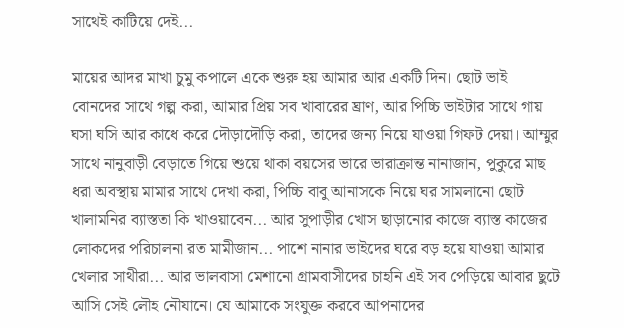সাথেই কাটিয়ে দেই...

মায়ের আদর মাখা চুমু কপালে একে শুরু হয় আমার আর একটি দিন। ছোট ভাই বোনদের সাথে গল্প করা, আমার প্রিয় সব খাবারের ঘ্রাণ, আর পিচ্চি ভাইটার সাথে গায় ঘসা ঘসি আর কাধে করে দৌড়াদৌড়ি করা, তাদের জন্য নিয়ে যাওয়া গিফট দেয়া। আম্মুর সাথে নানুবাড়ী বেড়াতে গিয়ে শুয়ে থাকা বয়সের ভারে ভারাক্রান্ত নানাজান, পুকুরে মাছ ধরা অবস্থায় মামার সাথে দেখা করা, পিচ্চি বাবু আনাসকে নিয়ে ঘর সামলানো ছোট খালামনির ব্যাস্ততা কি খাওয়াবেন... আর সুপাড়ীর খোস ছাড়ানোর কাজে ব্যাস্ত কাজের লোকদের পরিচালনা রত মামীজান... পাশে নানার ভাইদের ঘরে বড় হয়ে যাওয়া আমার খেলার সাথীরা... আর ভালবাসা মেশানো গ্রামবাসীদের চাহনি এই সব পেড়িয়ে আবার ছুটে আসি সেই লৌহ নৌযানে। যে আমাকে সংযুক্ত করবে আপনাদের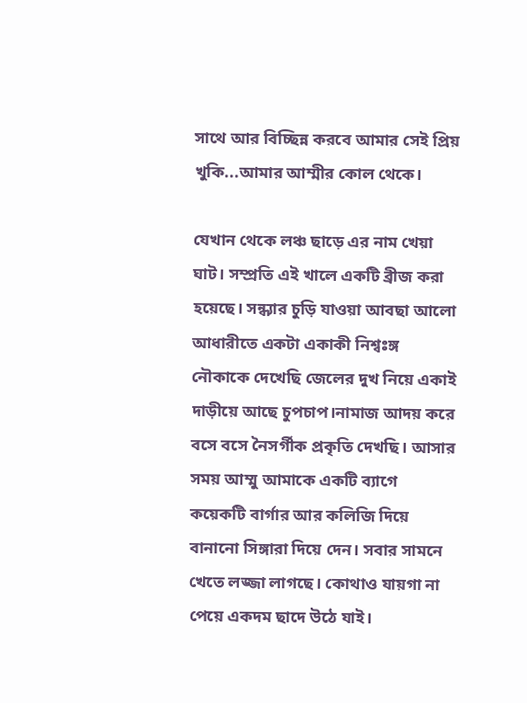সাথে আর বিচ্ছিন্ন করবে আমার সেই প্রিয় খুকি...আমার আম্মীর কোল থেকে।

যেখান থেকে লঞ্চ ছাড়ে এর নাম খেয়া ঘাট। সম্প্রতি এই খালে একটি ব্রীজ করা হয়েছে। সন্ধ্যার চুড়ি যাওয়া আবছা আলো আধারীতে একটা একাকী নিশ্বঃঙ্গ নৌকাকে দেখেছি জেলের দুখ নিয়ে একাই দাড়ীয়ে আছে চুপচাপ।নামাজ আদয় করে বসে বসে নৈসর্গীক প্রকৃতি দেখছি। আসার সময় আম্মু আমাকে একটি ব্যাগে কয়েকটি বার্গার আর কলিজি দিয়ে বানানো সিঙ্গারা দিয়ে দেন। সবার সামনে খেতে লজ্জা লাগছে। কোথাও যায়গা না পেয়ে একদম ছাদে উঠে যাই।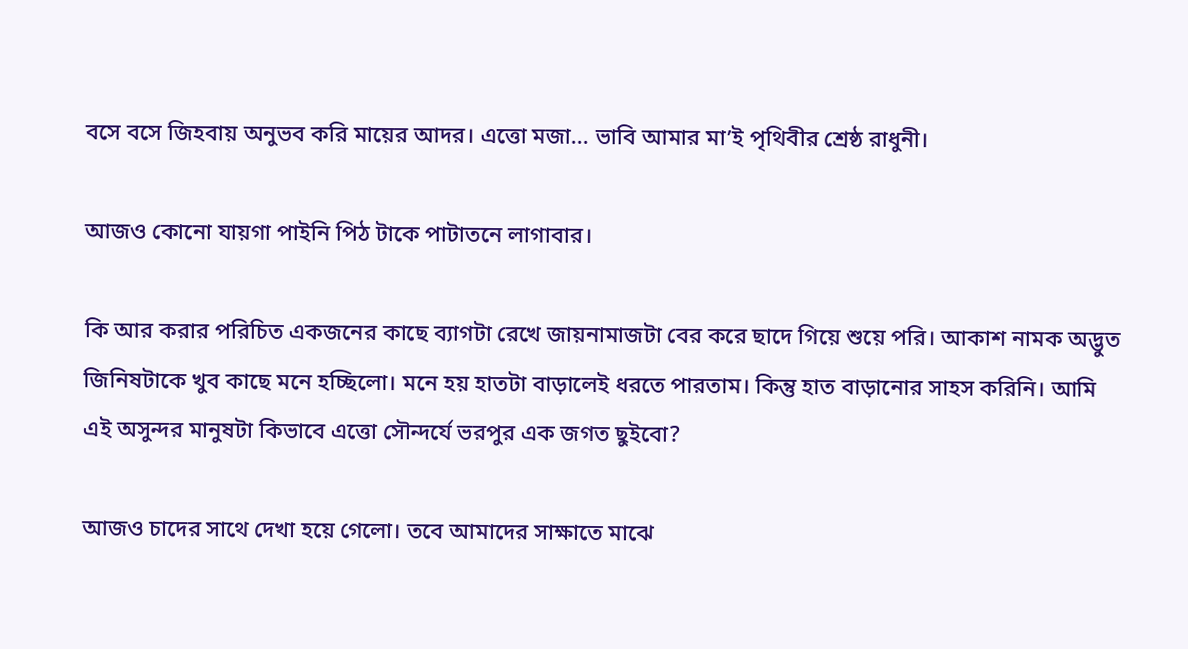বসে বসে জিহবায় অনুভব করি মায়ের আদর। এত্তো মজা... ভাবি আমার মা’ই পৃথিবীর শ্রেষ্ঠ রাধুনী।

আজও কোনো যায়গা পাইনি পিঠ টাকে পাটাতনে লাগাবার।

কি আর করার পরিচিত একজনের কাছে ব্যাগটা রেখে জায়নামাজটা বের করে ছাদে গিয়ে শুয়ে পরি। আকাশ নামক অদ্ভুত জিনিষটাকে খুব কাছে মনে হচ্ছিলো। মনে হয় হাতটা বাড়ালেই ধরতে পারতাম। কিন্তু হাত বাড়ানোর সাহস করিনি। আমি এই অসুন্দর মানুষটা কিভাবে এত্তো সৌন্দর্যে ভরপুর এক জগত ছুইবো?

আজও চাদের সাথে দেখা হয়ে গেলো। তবে আমাদের সাক্ষাতে মাঝে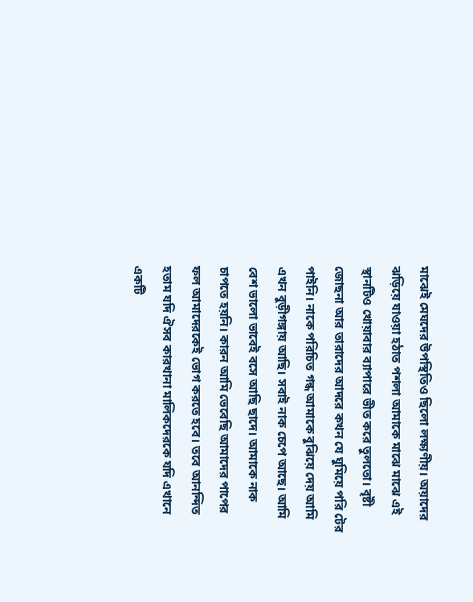মাঝেই মেঘদের উপস্থিতিও ছিলো লক্ষ্যণীয়। অয়াদের ঝড়িয়ে যাওয়া হঠাত পশলা আমাকে মাঝে মাঝে এই স্থানটিও খোয়াবার ব্যাপারে ভীত করে তুলতো। বৃষ্টী জোছনা আর তারাদের আদরে কখন যে ঘুমিয়ে পরি টের পাইনি। নাকে পরিচিত গন্ধ আমাকে বুঝিয়ে দেয় আমি এখন বুড়ীগঙ্গায় আছি। সবাই নাক চেপে আছে। আমি বেশ ভালো ভাবেই বসে আছি ছাদে। আমাকে নাক চাপতে হয়নি। কারন আমি ভেবেছি আমাদের পাপের ফল আমাদেরকেই ভোগ করতে হবে। তবে আনন্দিত হতাম যদি ঐসব কারখানা মালিকদেরকে যদি এখানে একটি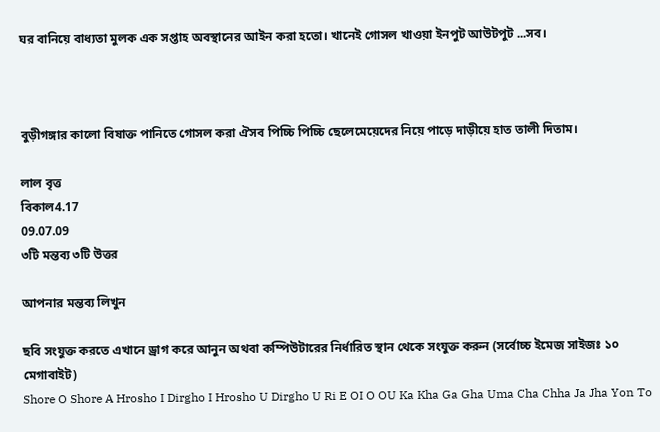ঘর বানিয়ে বাধ্যতা মুলক এক সপ্তাহ অবস্থানের আইন করা হতো। খানেই গোসল খাওয়া ইনপুট আউটপুট ...সব।



বুড়ীগঙ্গার কালো বিষাক্ত পানিতে গোসল করা ঐসব পিচ্চি পিচ্চি ছেলেমেয়েদের নিয়ে পাড়ে দাড়ীয়ে হাত তালী দিতাম।

লাল বৃত্ত
বিকাল4.17
09.07.09
৩টি মন্তব্য ৩টি উত্তর

আপনার মন্তব্য লিখুন

ছবি সংযুক্ত করতে এখানে ড্রাগ করে আনুন অথবা কম্পিউটারের নির্ধারিত স্থান থেকে সংযুক্ত করুন (সর্বোচ্চ ইমেজ সাইজঃ ১০ মেগাবাইট)
Shore O Shore A Hrosho I Dirgho I Hrosho U Dirgho U Ri E OI O OU Ka Kha Ga Gha Uma Cha Chha Ja Jha Yon To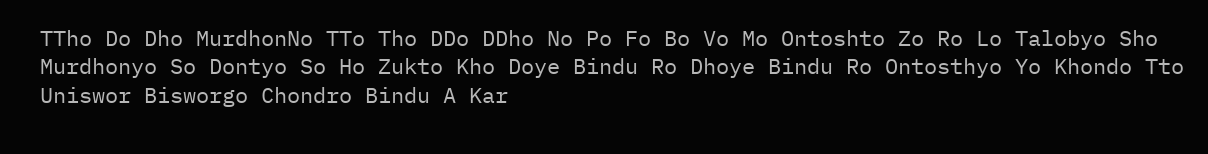TTho Do Dho MurdhonNo TTo Tho DDo DDho No Po Fo Bo Vo Mo Ontoshto Zo Ro Lo Talobyo Sho Murdhonyo So Dontyo So Ho Zukto Kho Doye Bindu Ro Dhoye Bindu Ro Ontosthyo Yo Khondo Tto Uniswor Bisworgo Chondro Bindu A Kar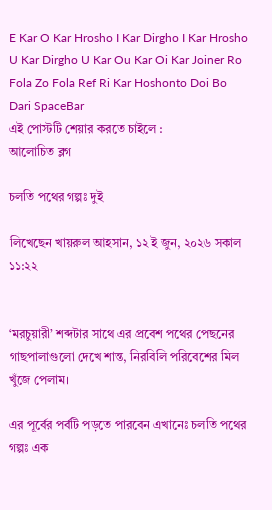E Kar O Kar Hrosho I Kar Dirgho I Kar Hrosho U Kar Dirgho U Kar Ou Kar Oi Kar Joiner Ro Fola Zo Fola Ref Ri Kar Hoshonto Doi Bo Dari SpaceBar
এই পোস্টটি শেয়ার করতে চাইলে :
আলোচিত ব্লগ

চলতি পথের গল্পঃ দুই

লিখেছেন খায়রুল আহসান, ১২ ই জুন, ২০২৬ সকাল ১১:২২


‘মরচুয়ারী’ শব্দটার সাথে এর প্রবেশ পথের পেছনের গাছপালাগুলো দেখে শান্ত, নিরবিলি পরিবেশের মিল খুঁজে পেলাম।

এর পূর্বের পর্বটি পড়তে পারবেন এখানেঃ চলতি পথের গল্পঃ এক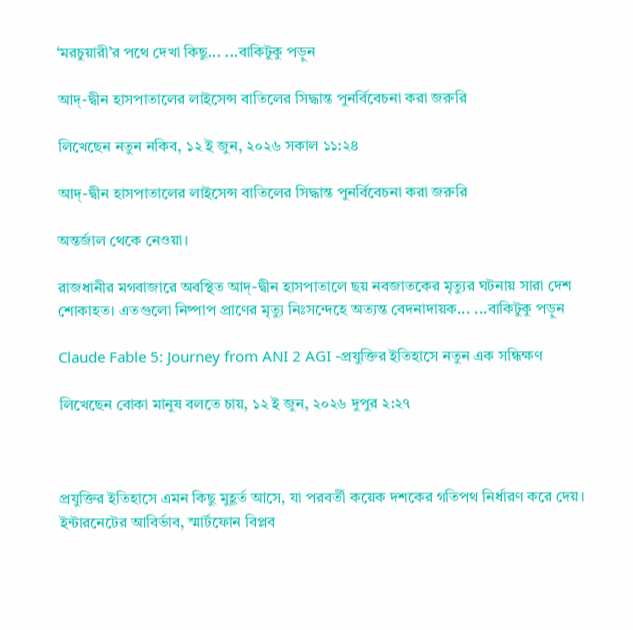‘মরচুয়ারী’র পথে দেখা কিছু... ...বাকিটুকু পড়ুন

আদ্-দ্বীন হাসপাতালের লাইসেন্স বাতিলের সিদ্ধান্ত পুনর্বিবেচনা করা জরুরি

লিখেছেন নতুন নকিব, ১২ ই জুন, ২০২৬ সকাল ১১:২৪

আদ্-দ্বীন হাসপাতালের লাইসেন্স বাতিলের সিদ্ধান্ত পুনর্বিবেচনা করা জরুরি

অন্তর্জাল থেকে নেওয়া।

রাজধানীর মগবাজারে অবস্থিত আদ্-দ্বীন হাসপাতালে ছয় নবজাতকের মৃত্যুর ঘটনায় সারা দেশ শোকাহত। এতগুলো নিষ্পাপ প্রাণের মৃত্যু নিঃসন্দেহে অত্যন্ত বেদনাদায়ক... ...বাকিটুকু পড়ুন

Claude Fable 5: Journey from ANI 2 AGI -প্রযুক্তির ইতিহাসে নতুন এক সন্ধিক্ষণ

লিখেছেন বোকা মানুষ বলতে চায়, ১২ ই জুন, ২০২৬ দুপুর ২:২৭



প্রযুক্তির ইতিহাসে এমন কিছু মুহূর্ত আসে, যা পরবর্তী কয়েক দশকের গতিপথ নির্ধারণ করে দেয়। ইন্টারনেটের আবির্ভাব, স্মার্টফোন বিপ্লব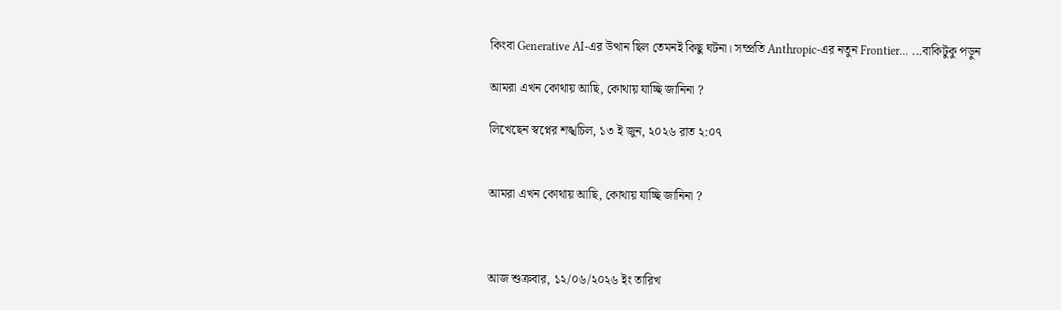কিংবা Generative AI-এর উত্থান ছিল তেমনই কিছু ঘটনা। সম্প্রতি Anthropic-এর নতুন Frontier... ...বাকিটুকু পড়ুন

আমরা এখন কোথায় আছি, কোথায় যাচ্ছি জানিনা ?

লিখেছেন স্বপ্নের শঙ্খচিল, ১৩ ই জুন, ২০২৬ রাত ২:০৭


আমরা এখন কোথায় আছি, কোথায় যাচ্ছি জানিনা ?



আজ শুক্রবার, ১২/০৬/২০২৬ ইং তারিখ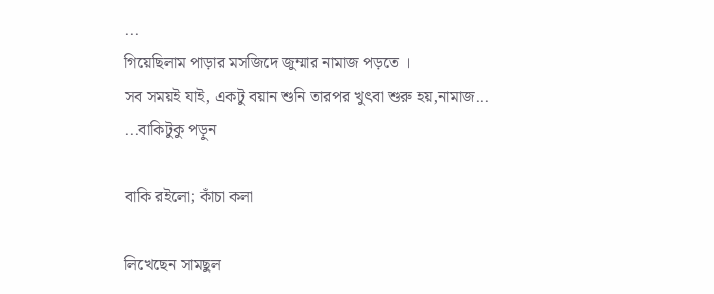...
গিয়েছিলাম পাড়ার মসজিদে জুম্মার নামাজ পড়তে ।
সব সময়ই যাই, একটু বয়ান শুনি তারপর খুৎবা শুরু হয়,নামাজ... ...বাকিটুকু পড়ুন

বাকি রইলো; কাঁচা কলা

লিখেছেন সামছুল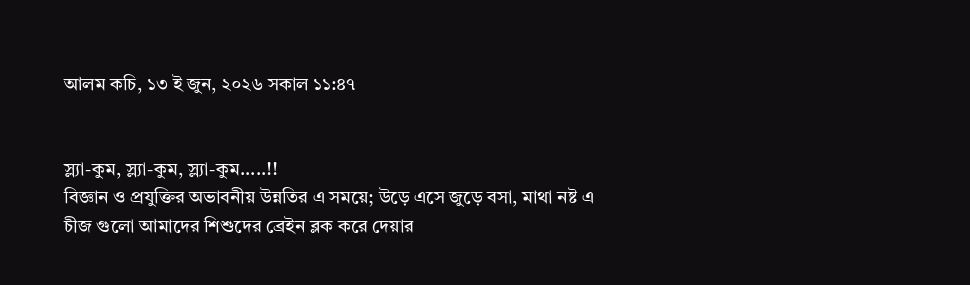আলম কচি, ১৩ ই জুন, ২০২৬ সকাল ১১:৪৭


স্ল্যা-কুম, স্ল্যা-কুম, স্ল্যা-কুম.....!!
বিজ্ঞান ও প্রযুক্তির অভাবনীয় উন্নতির এ সময়ে; উড়ে এসে জুড়ে বসা, মাথা নষ্ট এ চীজ গুলো আমাদের শিশুদের ব্রেইন ব্লক করে দেয়ার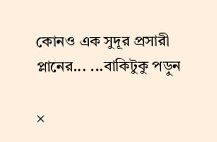কোনও এক সুদূর প্রসারী প্লানের... ...বাকিটুকু পড়ুন

×